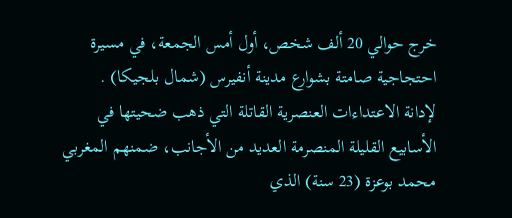خرج حوالي 20 ألف شخص، أول أمس الجمعة، في مسيرة احتجاجية صامتة بشوارع مدينة أنفيرس (شمال بلجيكا) .
لإدانة الاعتداءات العنصرية القاتلة التي ذهب ضحيتها في الأسابيع القليلة المنصرمة العديد من الأجانب، ضمنهم المغربي محمد بوعزة (23 سنة) الذي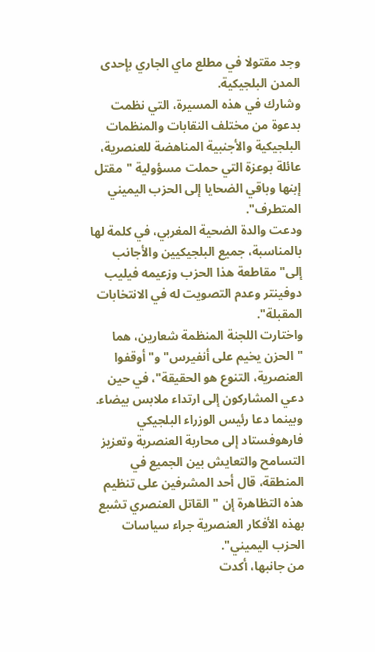وجد مقتولا في مطلع ماي الجاري بإحدى المدن البلجيكية.
وشارك في هذه المسيرة، التي نظمت بدعوة من مختلف النقابات والمنظمات البلجيكية والأجنبية المناهضة للعنصرية، عائلة بوعزة التي حملت مسؤولية "مقتل إبنها وباقي الضحايا إلى الحزب اليميني المتطرف".
ودعت والدة الضحية المغربي، في كلمة لها بالمناسبة، جميع البلجيكيين والأجانب إلى"مقاطعة هذا الحزب وزعيمه فيليب دوفينتر وعدم التصويت له في الانتخابات المقبلة".
واختارت اللجنة المنظمة شعارين، هما "الحزن يخيم على أنفيرس" و"أوقفوا العنصرية، التنوع هو الحقيقة"، في حين دعي المشاركون إلى ارتداء ملابس بيضاء.
وبينما دعا رئيس الوزراء البلجيكي فارهوفستاد إلى محاربة العنصرية وتعزيز التسامح والتعايش بين الجميع في المنطقة، قال أحد المشرفين على تنظيم هذه التظاهرة إن "القاتل العنصري تشبع بهذه الأفكار العنصرية جراء سياسات الحزب اليميني".
من جانبها، أكدت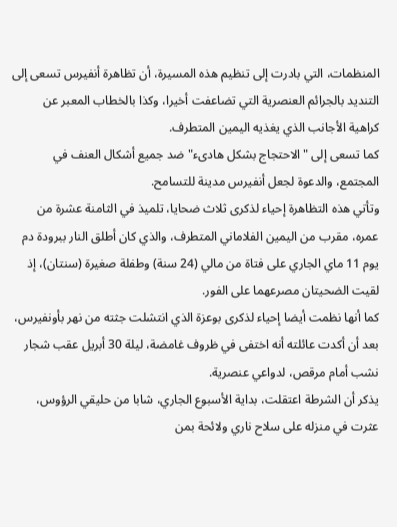المنظمات، التي بادرت إلى تنظيم هذه المسيرة، أن تظاهرة أنفيرس تسعى إلى التنديد بالجرائم العنصرية التي تضاعفت أخيرا، وكذا بالخطاب المعبر عن كراهية الأجانب الذي يغذيه اليمين المتطرف.
كما تسعى إلى "الاحتجاج بشكل هادىء" ضد جميع أشكال العنف في المجتمع، والدعوة لجعل أنفيرس مدينة للتسامح.
وتأتي هذه التظاهرة إحياء لذكرى ثلاث ضحايا، تلميذ في الثامنة عشرة من عمره، مقرب من اليمين الفلاماني المتطرف، والذي كان أطلق النار ببرودة دم يوم 11 ماي الجاري على فتاة من مالي (24 سنة) وطفلة صغيرة (سنتان)، إذ لقيت الضحيتان مصرعهما على الفور.
كما أنها نظمت أيضا إحياء لذكرى بوعزة الذي انتشلت جثته من نهر بأونفيرس، بعد أن أكدت عائلته أنه اختفى في ظروف غامضة، ليلة 30 أبريل عقب شجار نشب أمام مرقص، لدواعي عنصرية.
يذكر أن الشرطة اعتقلت، بداية الأسبوع الجاري، شابا من حليقي الرؤوس، عثرت في منزله على سلاح ناري ولائحة بمن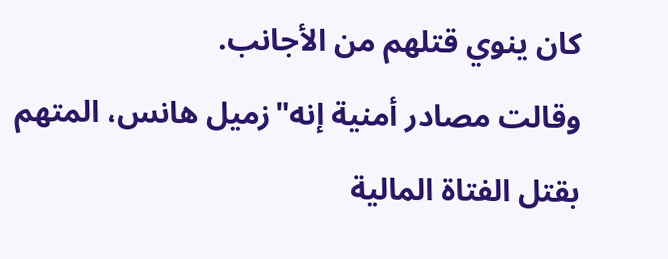كان ينوي قتلهم من الأجانب.
وقالت مصادر أمنية إنه"زميل هانس، المتهم بقتل الفتاة المالية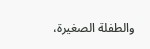والطفلة الصغيرة،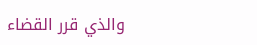والذي قرر القضاء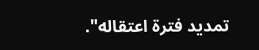تمديد فترة اعتقاله".